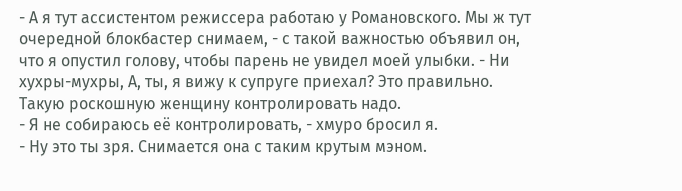- А я тут ассистентом режиссера работаю у Романовского. Мы ж тут очередной блокбастер снимаем, - с такой важностью объявил он, что я опустил голову, чтобы парень не увидел моей улыбки. - Ни хухры-мухры, А, ты, я вижу к супруге приехал? Это правильно. Такую роскошную женщину контролировать надо.
- Я не собираюсь её контролировать, - хмуро бросил я.
- Ну это ты зря. Снимается она с таким крутым мэном.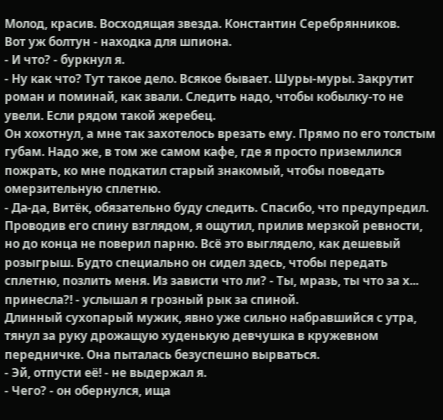Молод, красив. Восходящая звезда. Константин Серебрянников.
Вот уж болтун - находка для шпиона.
- И что? - буркнул я.
- Ну как что? Тут такое дело. Всякое бывает. Шуры-муры. Закрутит роман и поминай, как звали. Следить надо, чтобы кобылку-то не увели. Если рядом такой жеребец.
Он хохотнул, а мне так захотелось врезать ему. Прямо по его толстым губам. Надо же, в том же самом кафе, где я просто приземлился пожрать, ко мне подкатил старый знакомый, чтобы поведать омерзительную сплетню.
- Да-да, Витёк, обязательно буду следить. Спасибо, что предупредил.
Проводив его спину взглядом, я ощутил, прилив мерзкой ревности, но до конца не поверил парню. Всё это выглядело, как дешевый розыгрыш. Будто специально он сидел здесь, чтобы передать сплетню, позлить меня. Из зависти что ли? - Ты, мразь, ты что за х... принесла?! - услышал я грозный рык за спиной.
Длинный сухопарый мужик, явно уже сильно набравшийся с утра, тянул за руку дрожащую худенькую девчушка в кружевном передничке. Она пыталась безуспешно вырваться.
- Эй, отпусти её! - не выдержал я.
- Чего? - он обернулся, ища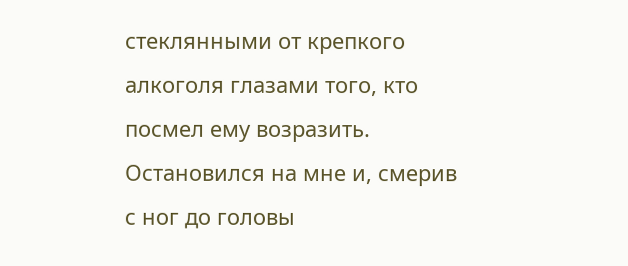стеклянными от крепкого алкоголя глазами того, кто посмел ему возразить.
Остановился на мне и, смерив с ног до головы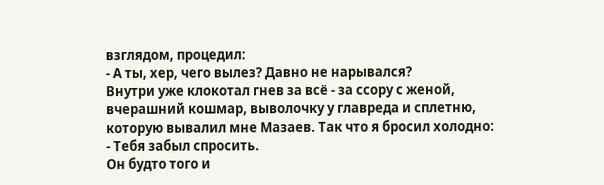взглядом, процедил:
- А ты, хер, чего вылез? Давно не нарывался?
Внутри уже клокотал гнев за всё - за ссору с женой, вчерашний кошмар, выволочку у главреда и сплетню, которую вывалил мне Мазаев. Так что я бросил холодно:
- Тебя забыл спросить.
Он будто того и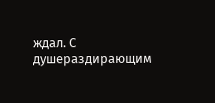ждал. С душераздирающим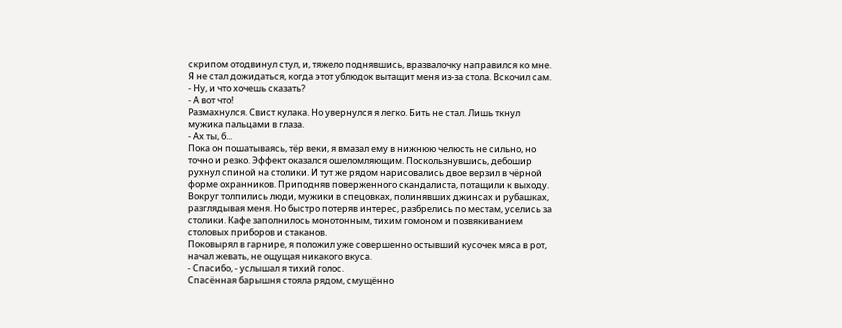скрипом отодвинул стул, и, тяжело поднявшись, вразвалочку направился ко мне. Я не стал дожидаться, когда этот ублюдок вытащит меня из-за стола. Вскочил сам.
- Ну, и что хочешь сказать?
- А вот что!
Размахнулся. Свист кулака. Но увернулся я легко. Бить не стал. Лишь ткнул мужика пальцами в глаза.
- Ах ты, б...
Пока он пошатываясь, тёр веки, я вмазал ему в нижнюю челюсть не сильно, но точно и резко. Эффект оказался ошеломляющим. Поскользнувшись, дебошир рухнул спиной на столики. И тут же рядом нарисовались двое верзил в чёрной форме охранников. Приподняв поверженного скандалиста, потащили к выходу.
Вокруг толпились люди, мужики в спецовках, полинявших джинсах и рубашках, разглядывая меня. Но быстро потеряв интерес, разбрелись по местам, уселись за столики. Кафе заполнилось монотонным, тихим гомоном и позвякиванием столовых приборов и стаканов.
Поковырял в гарнире, я положил уже совершенно остывший кусочек мяса в рот, начал жевать, не ощущая никакого вкуса.
- Спасибо, - услышал я тихий голос.
Спасённая барышня стояла рядом, смущённо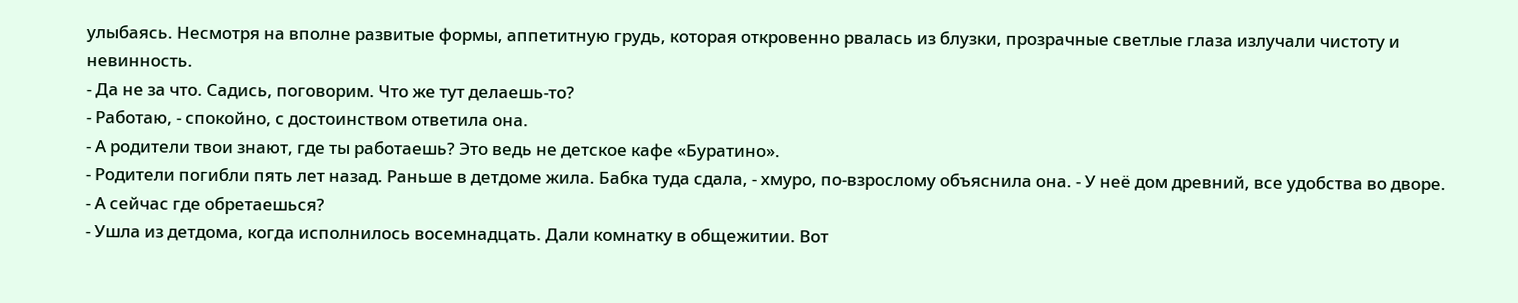улыбаясь. Несмотря на вполне развитые формы, аппетитную грудь, которая откровенно рвалась из блузки, прозрачные светлые глаза излучали чистоту и невинность.
- Да не за что. Садись, поговорим. Что же тут делаешь-то?
- Работаю, - спокойно, с достоинством ответила она.
- А родители твои знают, где ты работаешь? Это ведь не детское кафе «Буратино».
- Родители погибли пять лет назад. Раньше в детдоме жила. Бабка туда сдала, - хмуро, по-взрослому объяснила она. - У неё дом древний, все удобства во дворе.
- А сейчас где обретаешься?
- Ушла из детдома, когда исполнилось восемнадцать. Дали комнатку в общежитии. Вот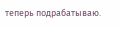теперь подрабатываю.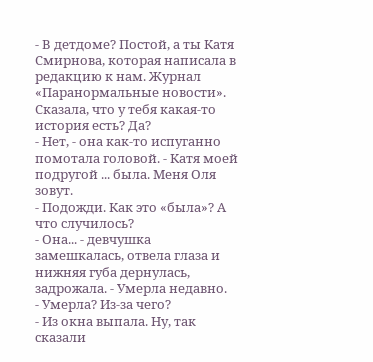- В детдоме? Постой, а ты Катя Смирнова, которая написала в редакцию к нам. Журнал «Паранормальные новости». Сказала, что у тебя какая-то история есть? Да?
- Нет, - она как-то испуганно помотала головой. - Катя моей подругой ... была. Меня Оля зовут.
- Подожди. Как это «была»? А что случилось?
- Она... - девчушка замешкалась, отвела глаза и нижняя губа дернулась, задрожала. - Умерла недавно.
- Умерла? Из-за чего?
- Из окна выпала. Ну, так сказали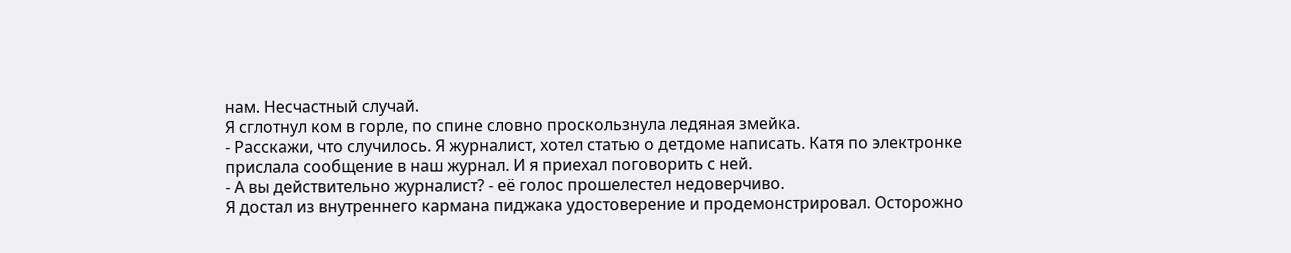нам. Несчастный случай.
Я сглотнул ком в горле, по спине словно проскользнула ледяная змейка.
- Расскажи, что случилось. Я журналист, хотел статью о детдоме написать. Катя по электронке прислала сообщение в наш журнал. И я приехал поговорить с ней.
- А вы действительно журналист? - её голос прошелестел недоверчиво.
Я достал из внутреннего кармана пиджака удостоверение и продемонстрировал. Осторожно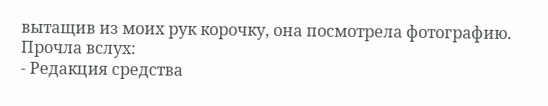вытащив из моих рук корочку, она посмотрела фотографию. Прочла вслух:
- Редакция средства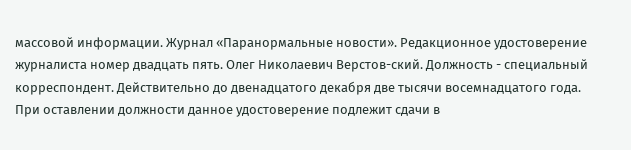массовой информации. Журнал «Паранормальные новости». Редакционное удостоверение журналиста номер двадцать пять. Олег Николаевич Верстов-ский. Должность - специальный корреспондент. Действительно до двенадцатого декабря две тысячи восемнадцатого года. При оставлении должности данное удостоверение подлежит сдачи в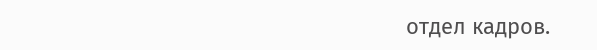отдел кадров.